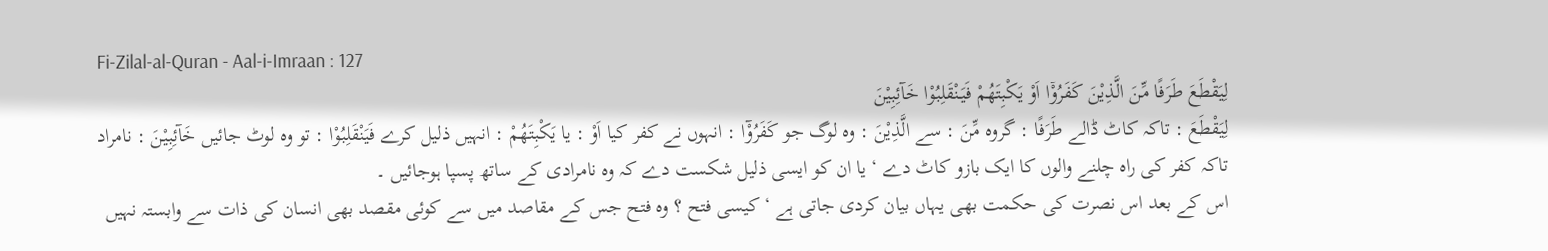Fi-Zilal-al-Quran - Aal-i-Imraan : 127
لِیَقْطَعَ طَرَفًا مِّنَ الَّذِیْنَ كَفَرُوْۤا اَوْ یَكْبِتَهُمْ فَیَنْقَلِبُوْا خَآئِبِیْنَ
لِيَقْطَعَ : تاکہ کاٹ ڈالے طَرَفًا : گروہ مِّنَ : سے الَّذِيْنَ : وہ لوگ جو كَفَرُوْٓا : انہوں نے کفر کیا اَوْ : یا يَكْبِتَھُمْ : انہیں ذلیل کرے فَيَنْقَلِبُوْا : تو وہ لوٹ جائیں خَآئِبِيْنَ : نامراد
تاکہ کفر کی راہ چلنے والوں کا ایک بازو کاٹ دے ‘ یا ان کو ایسی ذلیل شکست دے کہ وہ نامرادی کے ساتھ پسپا ہوجائیں ۔
اس کے بعد اس نصرت کی حکمت بھی یہاں بیان کردی جاتی ہے ‘ کیسی فتح ؟ وہ فتح جس کے مقاصد میں سے کوئی مقصد بھی انسان کی ذات سے وابستہ نہیں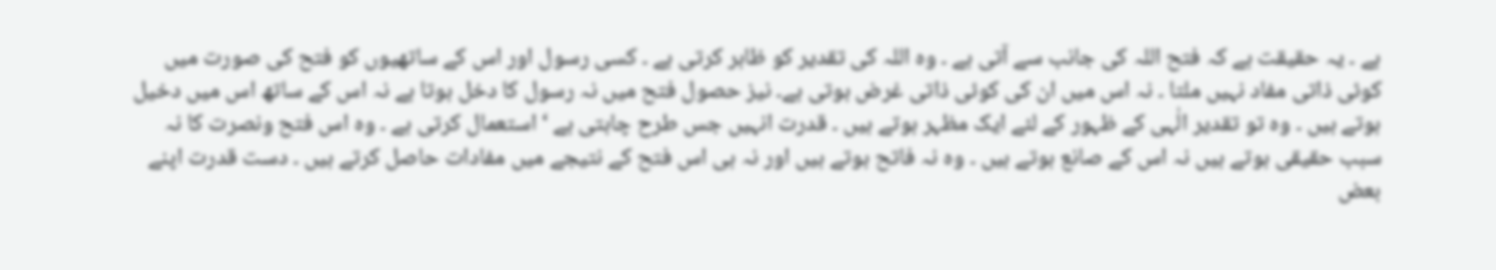ہے ۔ یہ حقیقت ہے کہ فتح اللہ کی جانب سے آتی ہے ۔ وہ اللہ کی تقدیر کو ظاہر کرتی ہے ۔ کسی رسول اور اس کے ساتھیوں کو فتح کی صورت میں کوئی ذاتی مفاد نہیں ملتا ۔ نہ اس میں ان کی کوئی ذاتی غرض ہوتی ہے۔ نیز حصول فتح میں نہ رسول کا دخل ہوتا ہے نہ اس کے ساتھ اس میں دخیل ہوتے ہیں ۔ وہ تو تقدیر الٰہی کے ظہور کے لئے ایک مظہر ہوتے ہیں ۔ قدرت انہیں جس طرح چاہتی ہے ‘ استعمال کرتی ہے ۔ وہ اس فتح ونصرت کا نہ سبب حقیقی ہوتے ہیں نہ اس کے صانع ہوتے ہیں ۔ وہ نہ فاتح ہوتے ہیں اور نہ ہی اس فتح کے نتیجے میں مفادات حاصل کرتے ہیں ۔ دست قدرت اپنے بعض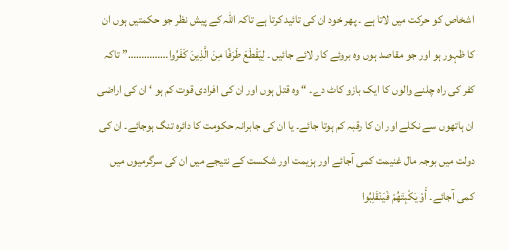اشخاص کو حرکت میں لاتا ہے ۔ پھر خود ان کی تائید کرتا ہے تاکہ اللہ کے پیش نظر جو حکمتیں ہوں ان کا ظہور ہو اور جو مقاصد ہوں وہ بروئے کار لائے جائیں ۔ لِيَقْطَعَ طَرَفًا مِنَ الَّذِينَ كَفَرُوا……………” تاکہ کفر کی راہ چلنے والوں کا ایک بازو کاٹ دے۔ “ وہ قتل ہوں اور ان کی افرادی قوت کم ہو ‘ ان کی اراضی ان ہاتھوں سے نکلے اور ان کا رقبہ کم ہوتا جائے۔ یا ان کی جابرانہ حکومت کا دائرہ تنگ ہوجائے۔ ان کی دولت میں بوجہ مال غنیمت کمی آجائے اور ہزیمت اور شکست کے نتیجے میں ان کی سرگرمیوں میں کمی آجائے۔ أَوْ يَكْبِتَهُمْ فَيَنْقَلِبُوا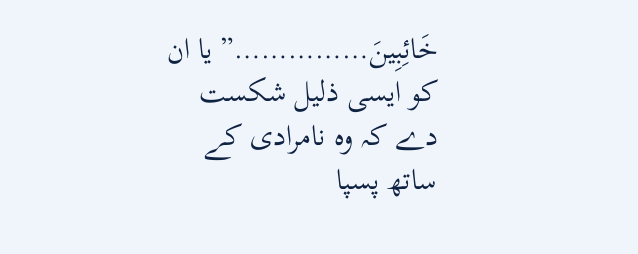خَائِبِينَ……………” یا ان کو ایسی ذلیل شکست دے کہ وہ نامرادی کے ساتھ پسپا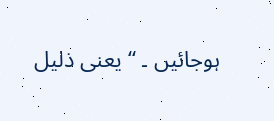ہوجائیں ۔ “ یعنی ذلیل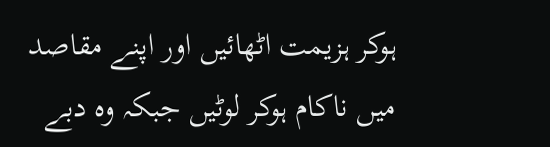ہوکر ہزیمت اٹھائیں اور اپنے مقاصد میں ناکام ہوکر لوٹیں جبکہ وہ دبے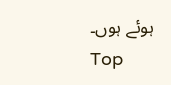ہوئے ہوں۔
Top